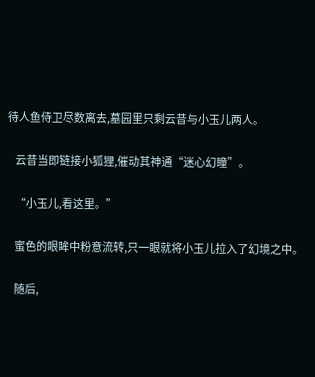待人鱼侍卫尽数离去,墓园里只剩云昔与小玉儿两人。

    云昔当即链接小狐狸,催动其神通“迷心幻瞳”。

    “小玉儿,看这里。”

    蜜色的眼眸中粉意流转,只一眼就将小玉儿拉入了幻境之中。

    随后,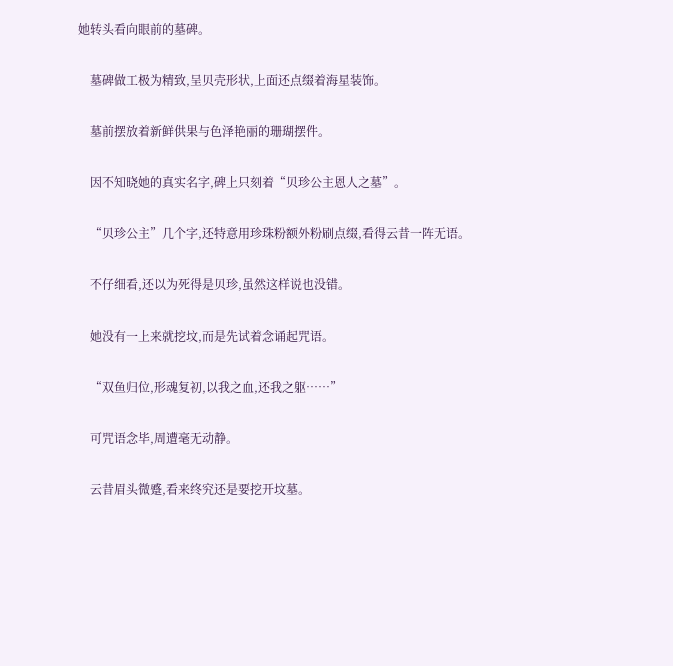她转头看向眼前的墓碑。

    墓碑做工极为精致,呈贝壳形状,上面还点缀着海星装饰。

    墓前摆放着新鲜供果与色泽艳丽的珊瑚摆件。

    因不知晓她的真实名字,碑上只刻着“贝珍公主恩人之墓”。

    “贝珍公主”几个字,还特意用珍珠粉额外粉刷点缀,看得云昔一阵无语。

    不仔细看,还以为死得是贝珍,虽然这样说也没错。

    她没有一上来就挖坟,而是先试着念诵起咒语。

    “双鱼归位,形魂复初,以我之血,还我之躯……”

    可咒语念毕,周遭毫无动静。

    云昔眉头微蹙,看来终究还是要挖开坟墓。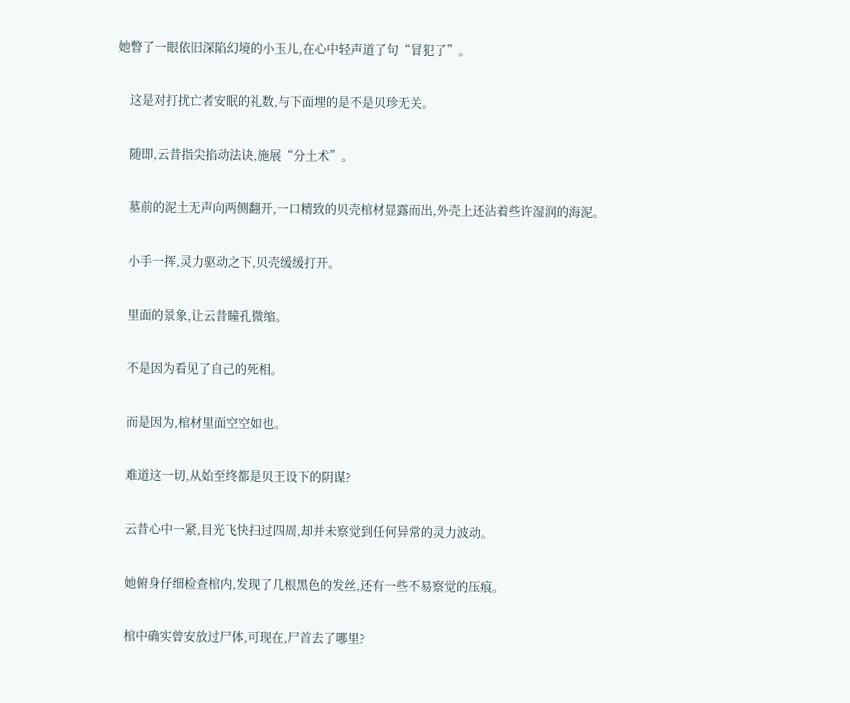她瞥了一眼依旧深陷幻境的小玉儿,在心中轻声道了句“冒犯了”。

    这是对打扰亡者安眠的礼数,与下面埋的是不是贝珍无关。

    随即,云昔指尖掐动法诀,施展“分土术”。

    墓前的泥土无声向两侧翻开,一口精致的贝壳棺材显露而出,外壳上还沾着些许湿润的海泥。

    小手一挥,灵力驱动之下,贝壳缓缓打开。

    里面的景象,让云昔瞳孔微缩。

    不是因为看见了自己的死相。

    而是因为,棺材里面空空如也。

    难道这一切,从始至终都是贝王设下的阴谋?

    云昔心中一紧,目光飞快扫过四周,却并未察觉到任何异常的灵力波动。

    她俯身仔细检查棺内,发现了几根黑色的发丝,还有一些不易察觉的压痕。

    棺中确实曾安放过尸体,可现在,尸首去了哪里?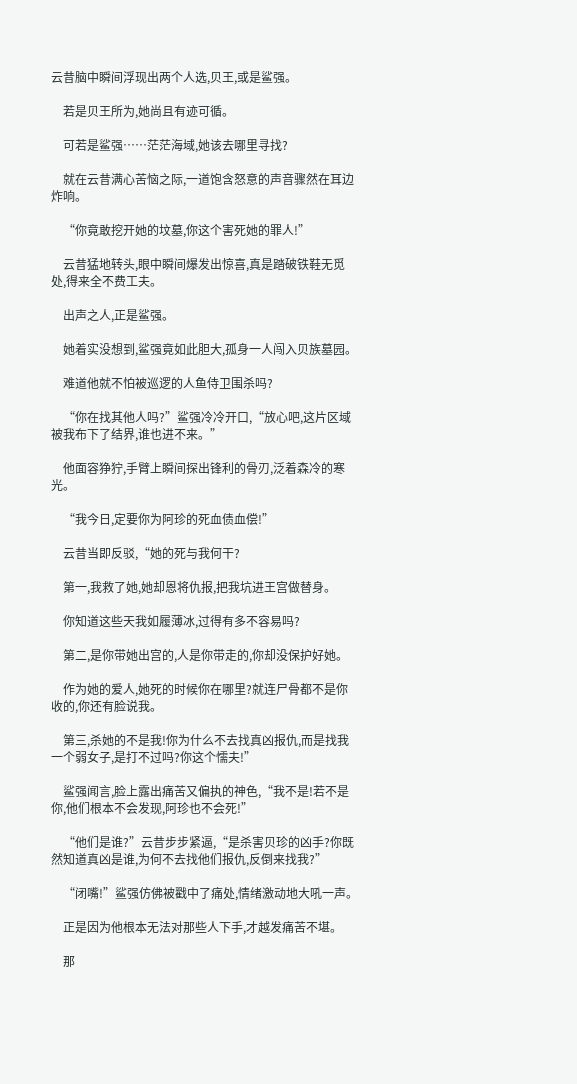云昔脑中瞬间浮现出两个人选,贝王,或是鲨强。

    若是贝王所为,她尚且有迹可循。

    可若是鲨强……茫茫海域,她该去哪里寻找?

    就在云昔满心苦恼之际,一道饱含怒意的声音骤然在耳边炸响。

    “你竟敢挖开她的坟墓,你这个害死她的罪人!”

    云昔猛地转头,眼中瞬间爆发出惊喜,真是踏破铁鞋无觅处,得来全不费工夫。

    出声之人,正是鲨强。

    她着实没想到,鲨强竟如此胆大,孤身一人闯入贝族墓园。

    难道他就不怕被巡逻的人鱼侍卫围杀吗?

    “你在找其他人吗?”鲨强冷冷开口,“放心吧,这片区域被我布下了结界,谁也进不来。”

    他面容狰狞,手臂上瞬间探出锋利的骨刃,泛着森冷的寒光。

    “我今日,定要你为阿珍的死血债血偿!”

    云昔当即反驳,“她的死与我何干?

    第一,我救了她,她却恩将仇报,把我坑进王宫做替身。

    你知道这些天我如履薄冰,过得有多不容易吗?

    第二,是你带她出宫的,人是你带走的,你却没保护好她。

    作为她的爱人,她死的时候你在哪里?就连尸骨都不是你收的,你还有脸说我。

    第三,杀她的不是我!你为什么不去找真凶报仇,而是找我一个弱女子,是打不过吗?你这个懦夫!”

    鲨强闻言,脸上露出痛苦又偏执的神色,“我不是!若不是你,他们根本不会发现,阿珍也不会死!”

    “他们是谁?”云昔步步紧逼,“是杀害贝珍的凶手?你既然知道真凶是谁,为何不去找他们报仇,反倒来找我?”

    “闭嘴!”鲨强仿佛被戳中了痛处,情绪激动地大吼一声。

    正是因为他根本无法对那些人下手,才越发痛苦不堪。

    那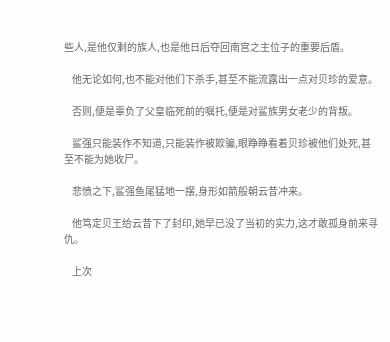些人,是他仅剩的族人,也是他日后夺回南宫之主位子的重要后盾。

    他无论如何,也不能对他们下杀手,甚至不能流露出一点对贝珍的爱意。

    否则,便是辜负了父皇临死前的嘱托,便是对鲨族男女老少的背叛。

    鲨强只能装作不知道,只能装作被欺骗,眼睁睁看着贝珍被他们处死,甚至不能为她收尸。

    悲愤之下,鲨强鱼尾猛地一摆,身形如箭般朝云昔冲来。

    他笃定贝王给云昔下了封印,她早已没了当初的实力,这才敢孤身前来寻仇。

    上次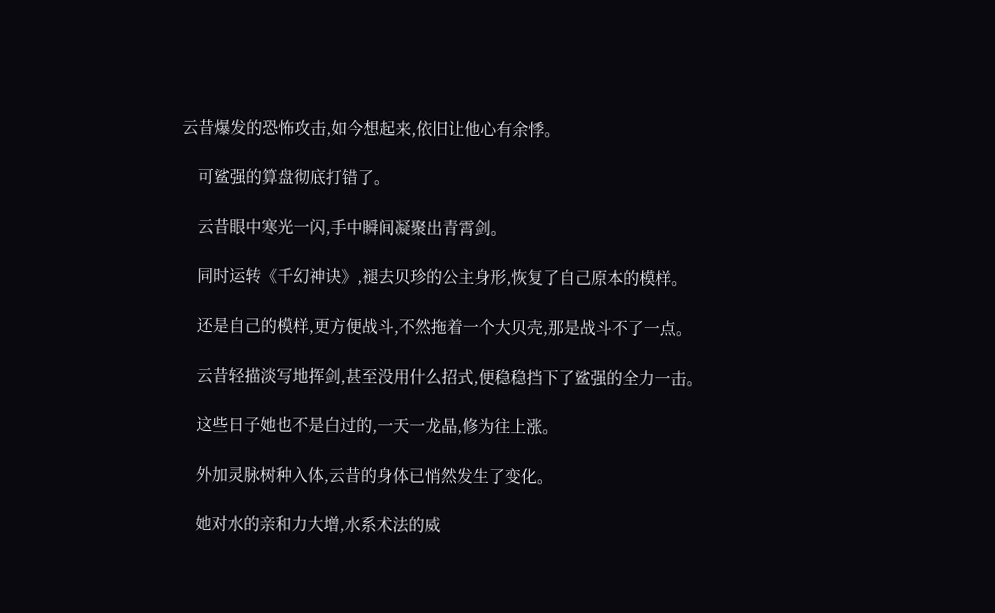云昔爆发的恐怖攻击,如今想起来,依旧让他心有余悸。

    可鲨强的算盘彻底打错了。

    云昔眼中寒光一闪,手中瞬间凝聚出青霄剑。

    同时运转《千幻神诀》,褪去贝珍的公主身形,恢复了自己原本的模样。

    还是自己的模样,更方便战斗,不然拖着一个大贝壳,那是战斗不了一点。

    云昔轻描淡写地挥剑,甚至没用什么招式,便稳稳挡下了鲨强的全力一击。

    这些日子她也不是白过的,一天一龙晶,修为往上涨。

    外加灵脉树种入体,云昔的身体已悄然发生了变化。

    她对水的亲和力大增,水系术法的威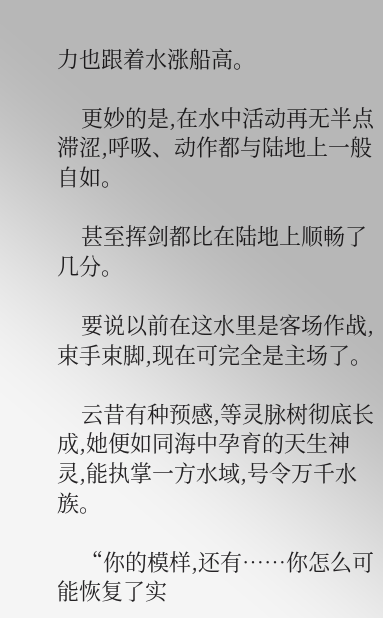力也跟着水涨船高。

    更妙的是,在水中活动再无半点滞涩,呼吸、动作都与陆地上一般自如。

    甚至挥剑都比在陆地上顺畅了几分。

    要说以前在这水里是客场作战,束手束脚,现在可完全是主场了。

    云昔有种预感,等灵脉树彻底长成,她便如同海中孕育的天生神灵,能执掌一方水域,号令万千水族。

    “你的模样,还有……你怎么可能恢复了实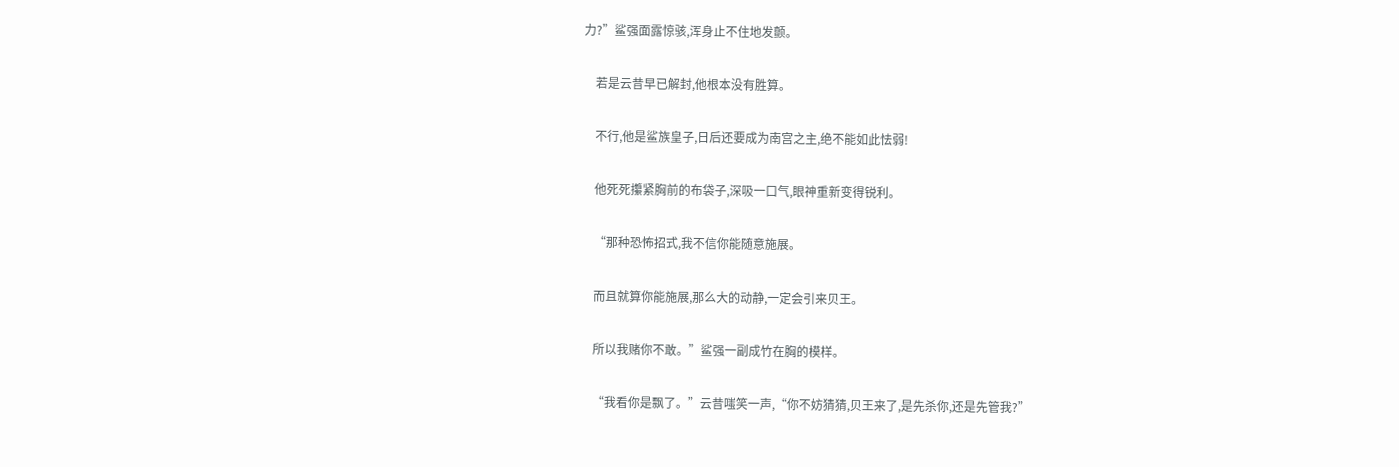力?”鲨强面露惊骇,浑身止不住地发颤。

    若是云昔早已解封,他根本没有胜算。

    不行,他是鲨族皇子,日后还要成为南宫之主,绝不能如此怯弱!

    他死死攥紧胸前的布袋子,深吸一口气,眼神重新变得锐利。

    “那种恐怖招式,我不信你能随意施展。

    而且就算你能施展,那么大的动静,一定会引来贝王。

    所以我赌你不敢。”鲨强一副成竹在胸的模样。

    “我看你是飘了。”云昔嗤笑一声,“你不妨猜猜,贝王来了,是先杀你,还是先管我?”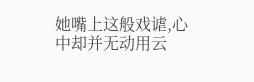她嘴上这般戏谑,心中却并无动用云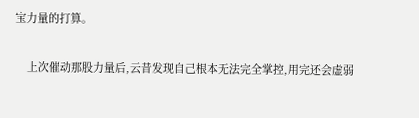宝力量的打算。

    上次催动那股力量后,云昔发现自己根本无法完全掌控,用完还会虚弱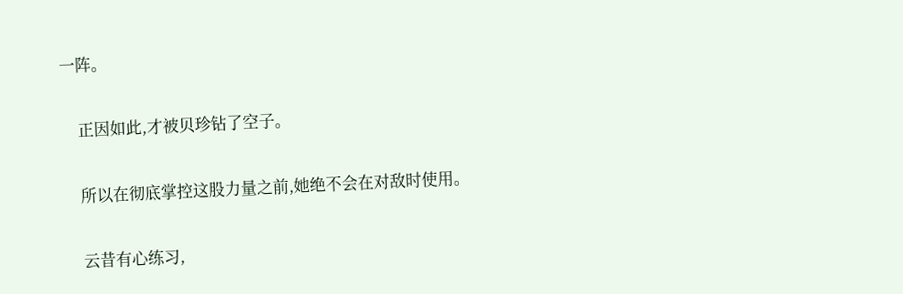一阵。

    正因如此,才被贝珍钻了空子。

    所以在彻底掌控这股力量之前,她绝不会在对敌时使用。

    云昔有心练习,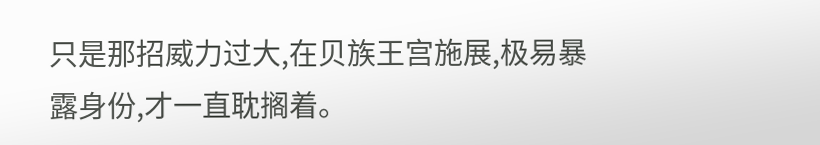只是那招威力过大,在贝族王宫施展,极易暴露身份,才一直耽搁着。